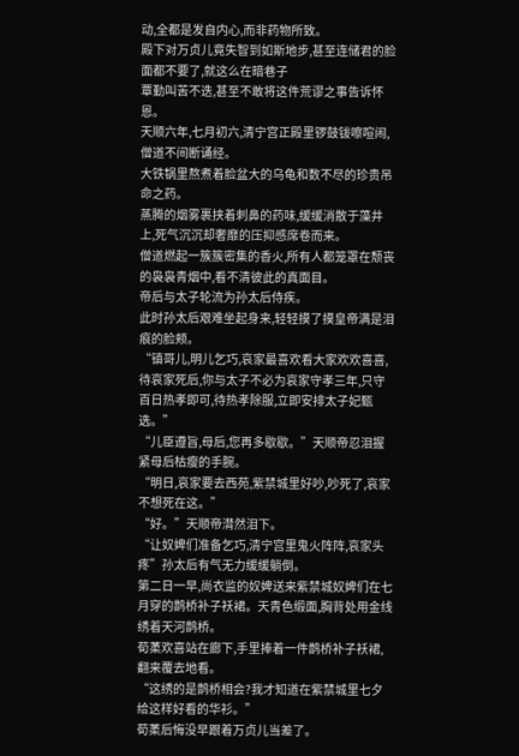动,全都是发自内心,而非药物所致。
殿下对万贞儿竟失智到如斯地步,甚至连储君的脸面都不要了,就这么在暗巷子
覃勤叫苦不迭,甚至不敢将这件荒谬之事告诉怀恩。
天顺六年,七月初六,清宁宫正殿里锣鼓钹嚓喧闹,僧道不间断诵经。
大铁锅里熬煮着脸盆大的乌龟和数不尽的珍贵吊命之药。
蒸腾的烟雾裹挟着刺鼻的药味,缓缓消散于藻井上,死气沉沉却奢靡的压抑感席卷而来。
僧道燃起一簇簇密集的香火,所有人都笼罩在颓丧的袅袅青烟中,看不清彼此的真面目。
帝后与太子轮流为孙太后侍疾。
此时孙太后艰难坐起身来,轻轻摸了摸皇帝满是泪痕的脸颊。
“镇哥儿,明儿乞巧,哀家最喜欢看大家欢欢喜喜,待哀家死后,你与太子不必为哀家守孝三年,只守百日热孝即可,待热孝除服,立即安排太子妃甄选。”
“儿臣遵旨,母后,您再多歇歇。”天顺帝忍泪握紧母后枯瘦的手腕。
“明日,哀家要去西苑,紫禁城里好吵,吵死了,哀家不想死在这。”
“好。”天顺帝潸然泪下。
“让奴婢们准备乞巧,清宁宫里鬼火阵阵,哀家头疼”孙太后有气无力缓缓躺倒。
第二日一早,尚衣监的奴婢送来紫禁城奴婢们在七月穿的鹊桥补子袄裙。天青色缎面,胸背处用金线绣着天河鹊桥。
荀葇欢喜站在廊下,手里捧着一件鹊桥补子袄裙,翻来覆去地看。
“这绣的是鹊桥相会?我才知道在紫禁城里七夕给这样好看的华衫。”
荀葇后悔没早跟着万贞儿当差了。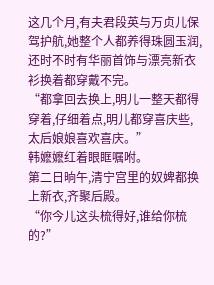这几个月,有夫君段英与万贞儿保驾护航,她整个人都养得珠圆玉润,还时不时有华丽首饰与漂亮新衣衫换着都穿戴不完。
“都拿回去换上,明儿一整天都得穿着,仔细着点,明儿都穿喜庆些,太后娘娘喜欢喜庆。”
韩嬷嬷红着眼眶嘱咐。
第二日晌午,清宁宫里的奴婢都换上新衣,齐聚后殿。
“你今儿这头梳得好,谁给你梳的?”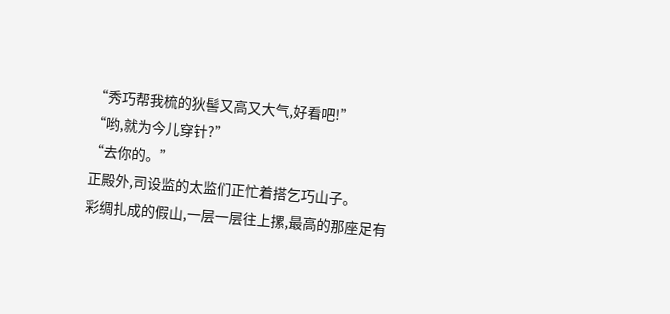“秀巧帮我梳的狄髻又高又大气,好看吧!”
“哟,就为今儿穿针?”
“去你的。”
正殿外,司设监的太监们正忙着搭乞巧山子。
彩绸扎成的假山,一层一层往上摞,最高的那座足有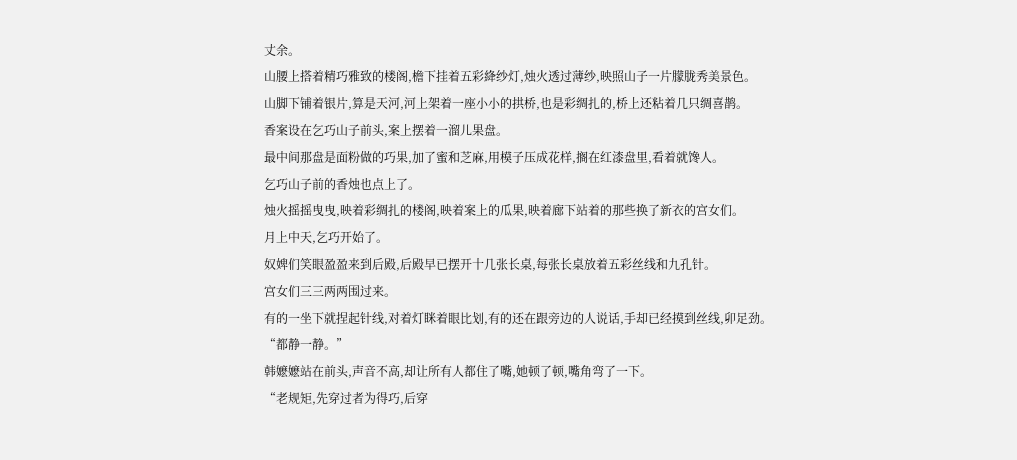丈余。
山腰上搭着精巧雅致的楼阁,檐下挂着五彩絳纱灯,烛火透过薄纱,映照山子一片朦胧秀美景色。
山脚下铺着银片,算是天河,河上架着一座小小的拱桥,也是彩绸扎的,桥上还粘着几只绸喜鹊。
香案设在乞巧山子前头,案上摆着一溜儿果盘。
最中间那盘是面粉做的巧果,加了蜜和芝麻,用模子压成花样,搁在红漆盘里,看着就馋人。
乞巧山子前的香烛也点上了。
烛火摇摇曳曳,映着彩绸扎的楼阁,映着案上的瓜果,映着廊下站着的那些换了新衣的宫女们。
月上中天,乞巧开始了。
奴婢们笑眼盈盈来到后殿,后殿早已摆开十几张长桌,每张长桌放着五彩丝线和九孔针。
宫女们三三两两围过来。
有的一坐下就捏起针线,对着灯眯着眼比划,有的还在跟旁边的人说话,手却已经摸到丝线,卯足劲。
“都静一静。”
韩嬷嬷站在前头,声音不高,却让所有人都住了嘴,她顿了顿,嘴角弯了一下。
“老规矩,先穿过者为得巧,后穿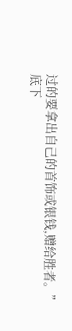过的要拿出自己的首饰或银钱,赠给胜者。”
底下